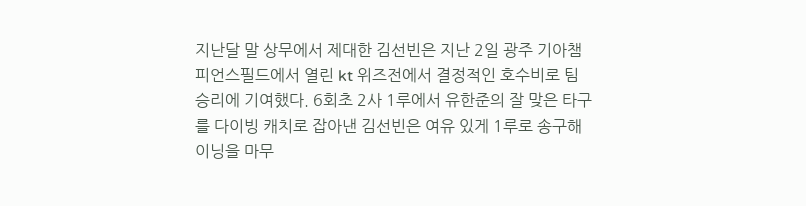지난달 말 상무에서 제대한 김선빈은 지난 2일 광주 기아챔피언스필드에서 열린 kt 위즈전에서 결정적인 호수비로 팀 승리에 기여했다. 6회초 2사 1루에서 유한준의 잘 맞은 타구를 다이빙 캐치로 잡아낸 김선빈은 여유 있게 1루로 송구해 이닝을 마무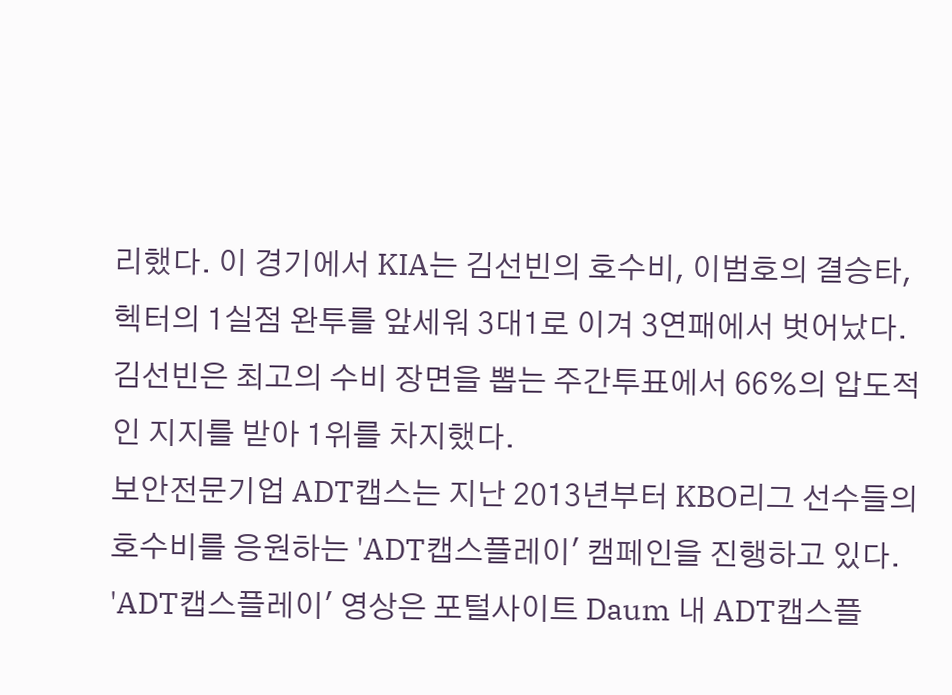리했다. 이 경기에서 KIA는 김선빈의 호수비, 이범호의 결승타, 헥터의 1실점 완투를 앞세워 3대1로 이겨 3연패에서 벗어났다.
김선빈은 최고의 수비 장면을 뽑는 주간투표에서 66%의 압도적인 지지를 받아 1위를 차지했다.
보안전문기업 ADT캡스는 지난 2013년부터 KBO리그 선수들의 호수비를 응원하는 'ADT캡스플레이' 캠페인을 진행하고 있다. 'ADT캡스플레이' 영상은 포털사이트 Daum 내 ADT캡스플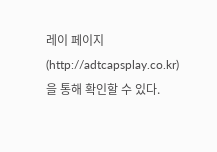레이 페이지(http://adtcapsplay.co.kr)을 통해 확인할 수 있다.